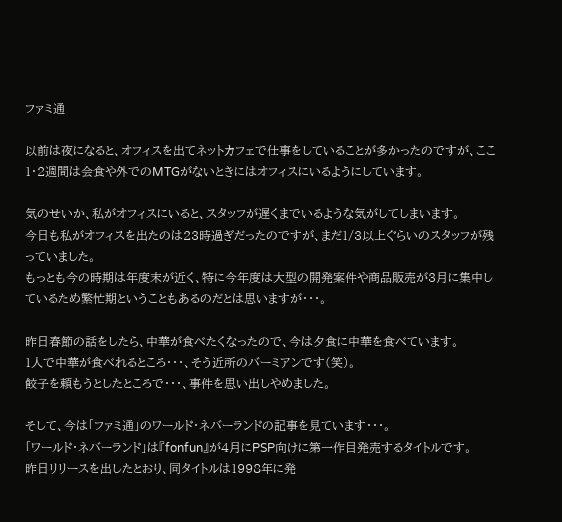ファミ通

以前は夜になると、オフィスを出てネットカフェで仕事をしていることが多かったのですが、ここ1・2週間は会食や外でのMTGがないときにはオフィスにいるようにしています。

気のせいか、私がオフィスにいると、スタッフが遅くまでいるような気がしてしまいます。
今日も私がオフィスを出たのは23時過ぎだったのですが、まだ1/3以上ぐらいのスタッフが残っていました。
もっとも今の時期は年度末が近く、特に今年度は大型の開発案件や商品販売が3月に集中しているため繁忙期ということもあるのだとは思いますが・・・。

昨日春節の話をしたら、中華が食べたくなったので、今は夕食に中華を食べています。
1人で中華が食べれるところ・・・、そう近所のバーミアンです(笑)。
餃子を頼もうとしたところで・・・、事件を思い出しやめました。

そして、今は「ファミ通」のワールド・ネバーランドの記事を見ています・・・。
「ワールド・ネバーランド」は『fonfun』が4月にPSP向けに第一作目発売するタイトルです。
昨日リリースを出したとおり、同タイトルは1998年に発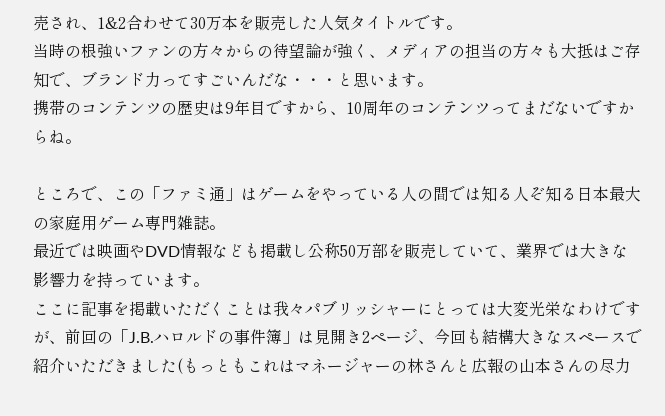売され、1&2合わせて30万本を販売した人気タイトルです。
当時の根強いファンの方々からの待望論が強く、メディアの担当の方々も大抵はご存知で、ブランド力ってすごいんだな・・・と思います。
携帯のコンテンツの歴史は9年目ですから、10周年のコンテンツってまだないですからね。

ところで、この「ファミ通」はゲームをやっている人の間では知る人ぞ知る日本最大の家庭用ゲーム専門雑誌。
最近では映画やDVD情報なども掲載し公称50万部を販売していて、業界では大きな影響力を持っています。
ここに記事を掲載いただくことは我々パブリッシャーにとっては大変光栄なわけですが、前回の「J.B.ハロルドの事件簿」は見開き2ページ、今回も結構大きなスペースで紹介いただきました(もっともこれはマネージャーの林さんと広報の山本さんの尽力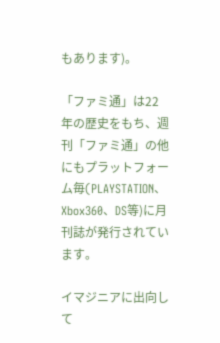もあります)。

「ファミ通」は22年の歴史をもち、週刊「ファミ通」の他にもプラットフォーム毎(PLAYSTATION、Xbox360、DS等)に月刊誌が発行されています。

イマジニアに出向して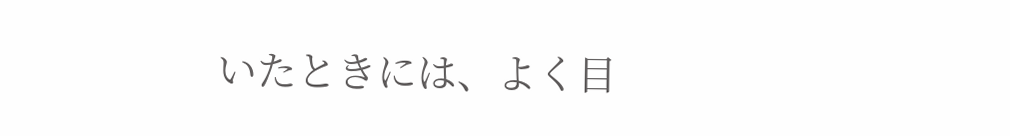いたときには、よく目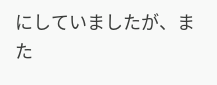にしていましたが、また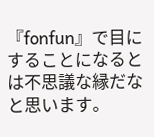『fonfun』で目にすることになるとは不思議な縁だなと思います。